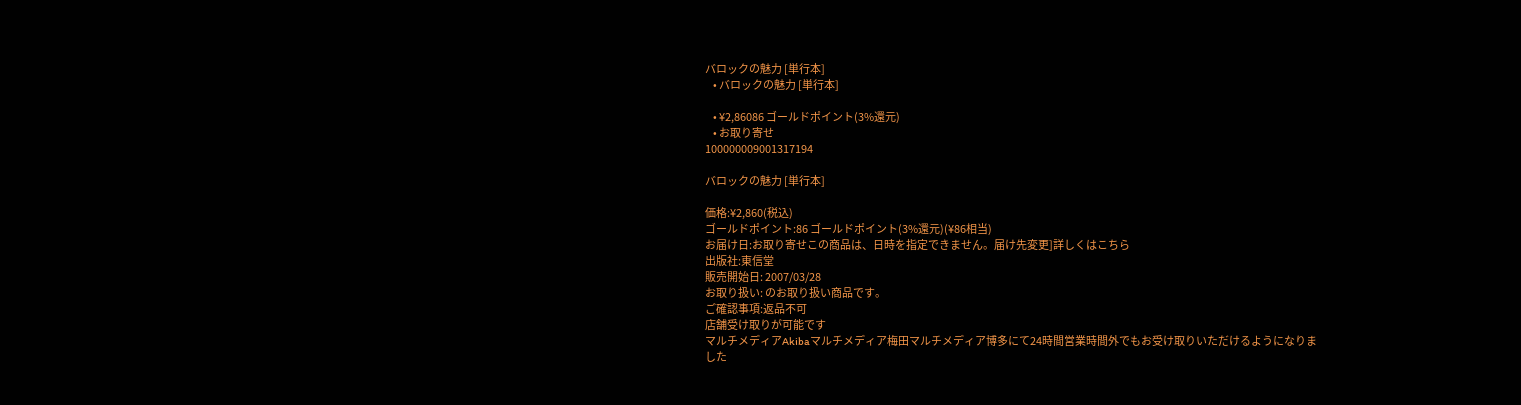バロックの魅力 [単行本]
    • バロックの魅力 [単行本]

    • ¥2,86086 ゴールドポイント(3%還元)
    • お取り寄せ
100000009001317194

バロックの魅力 [単行本]

価格:¥2,860(税込)
ゴールドポイント:86 ゴールドポイント(3%還元)(¥86相当)
お届け日:お取り寄せこの商品は、日時を指定できません。届け先変更]詳しくはこちら
出版社:東信堂
販売開始日: 2007/03/28
お取り扱い: のお取り扱い商品です。
ご確認事項:返品不可
店舗受け取りが可能です
マルチメディアAkibaマルチメディア梅田マルチメディア博多にて24時間営業時間外でもお受け取りいただけるようになりました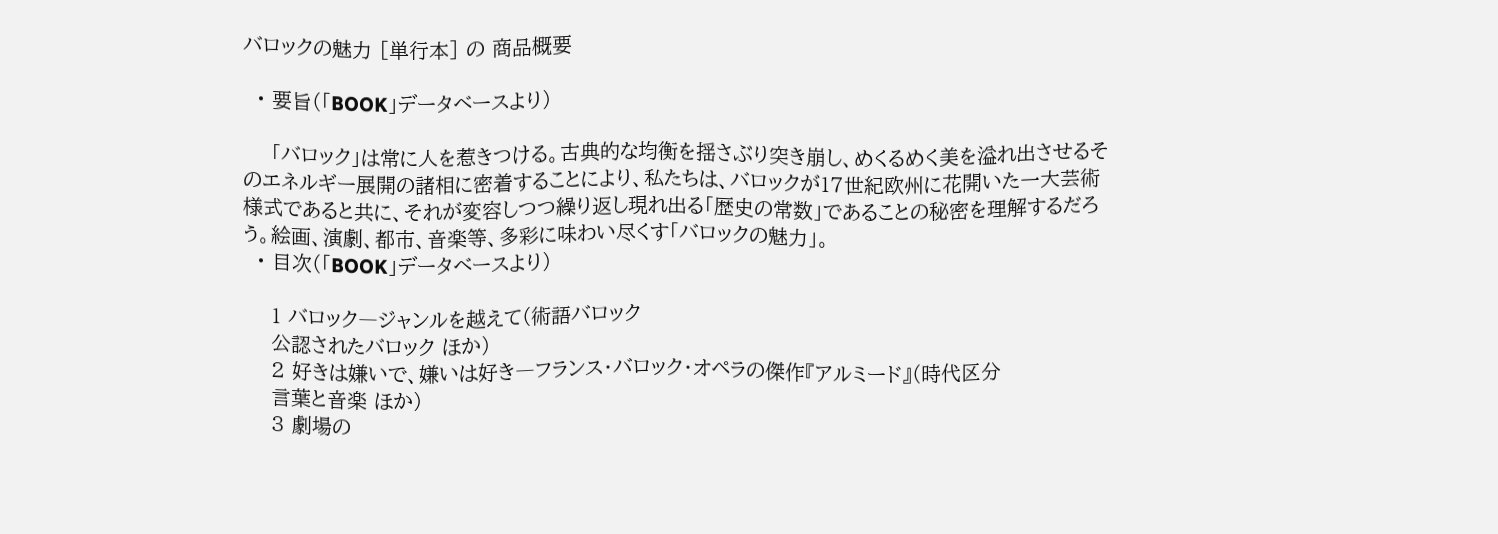バロックの魅力 [単行本] の 商品概要

  • 要旨(「BOOK」データベースより)

    「バロック」は常に人を惹きつける。古典的な均衡を揺さぶり突き崩し、めくるめく美を溢れ出させるそのエネルギー展開の諸相に密着することにより、私たちは、バロックが17世紀欧州に花開いた一大芸術様式であると共に、それが変容しつつ繰り返し現れ出る「歴史の常数」であることの秘密を理解するだろう。絵画、演劇、都市、音楽等、多彩に味わい尽くす「バロックの魅力」。
  • 目次(「BOOK」データベースより)

    1 バロック―ジャンルを越えて(術語バロック
    公認されたバロック ほか)
    2 好きは嫌いで、嫌いは好き―フランス・バロック・オペラの傑作『アルミード』(時代区分
    言葉と音楽 ほか)
    3 劇場の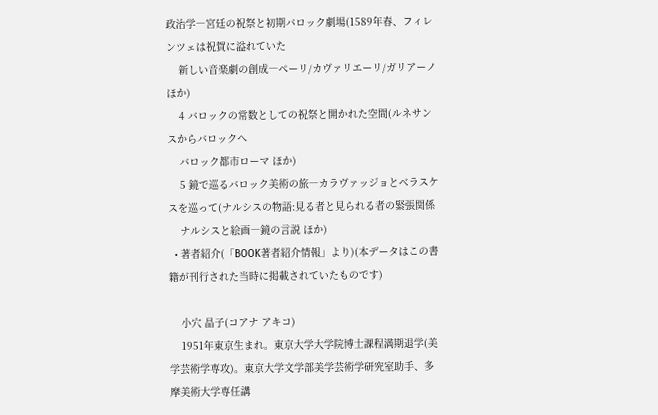政治学―宮廷の祝祭と初期バロック劇場(1589年春、フィレンツェは祝賀に溢れていた
    新しい音楽劇の創成―ペーリ/カヴァリエーリ/ガリアーノ ほか)
    4 バロックの常数としての祝祭と開かれた空間(ルネサンスからバロックへ
    バロック都市ローマ ほか)
    5 鏡で巡るバロック美術の旅―カラヴァッジョとベラスケスを巡って(ナルシスの物語:見る者と見られる者の緊張関係
    ナルシスと絵画―鏡の言説 ほか)
  • 著者紹介(「BOOK著者紹介情報」より)(本データはこの書籍が刊行された当時に掲載されていたものです)

    小穴 晶子(コアナ アキコ)
    1951年東京生まれ。東京大学大学院博士課程満期退学(美学芸術学専攻)。東京大学文学部美学芸術学研究室助手、多摩美術大学専任講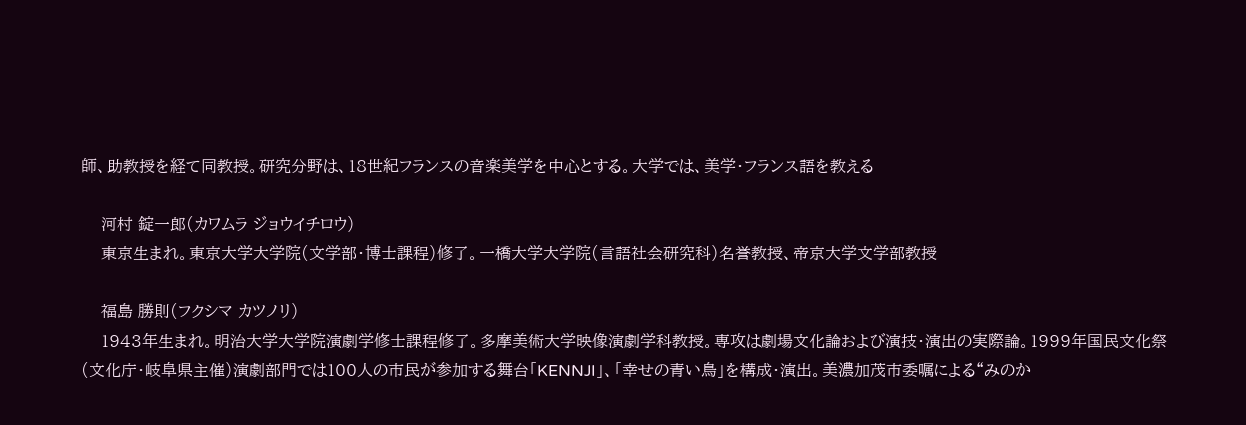師、助教授を経て同教授。研究分野は、18世紀フランスの音楽美学を中心とする。大学では、美学・フランス語を教える

    河村 錠一郎(カワムラ ジョウイチロウ)
    東京生まれ。東京大学大学院(文学部・博士課程)修了。一橋大学大学院(言語社会研究科)名誉教授、帝京大学文学部教授

    福島 勝則(フクシマ カツノリ)
    1943年生まれ。明治大学大学院演劇学修士課程修了。多摩美術大学映像演劇学科教授。専攻は劇場文化論および演技・演出の実際論。1999年国民文化祭(文化庁・岐阜県主催)演劇部門では100人の市民が参加する舞台「KENNJI」、「幸せの青い鳥」を構成・演出。美濃加茂市委嘱による“みのか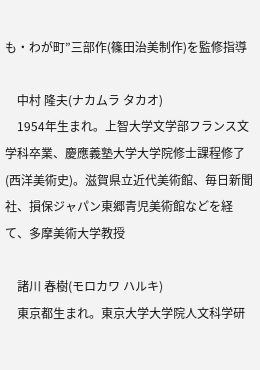も・わが町”三部作(篠田治美制作)を監修指導

    中村 隆夫(ナカムラ タカオ)
    1954年生まれ。上智大学文学部フランス文学科卒業、慶應義塾大学大学院修士課程修了(西洋美術史)。滋賀県立近代美術館、毎日新聞社、損保ジャパン東郷青児美術館などを経て、多摩美術大学教授

    諸川 春樹(モロカワ ハルキ)
    東京都生まれ。東京大学大学院人文科学研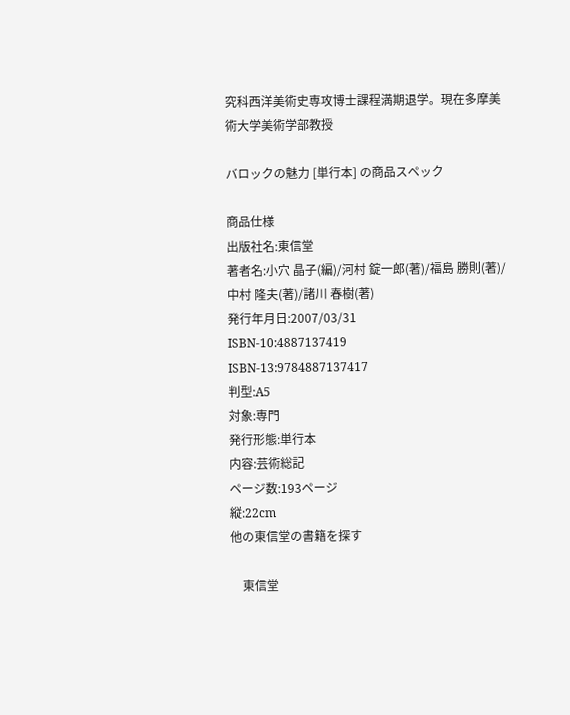究科西洋美術史専攻博士課程満期退学。現在多摩美術大学美術学部教授

バロックの魅力 [単行本] の商品スペック

商品仕様
出版社名:東信堂
著者名:小穴 晶子(編)/河村 錠一郎(著)/福島 勝則(著)/中村 隆夫(著)/諸川 春樹(著)
発行年月日:2007/03/31
ISBN-10:4887137419
ISBN-13:9784887137417
判型:A5
対象:専門
発行形態:単行本
内容:芸術総記
ページ数:193ページ
縦:22cm
他の東信堂の書籍を探す

    東信堂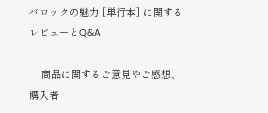バロックの魅力 [単行本] に関するレビューとQ&A

    商品に関するご意見やご感想、購入者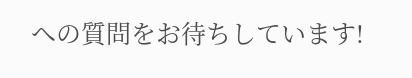への質問をお待ちしています!